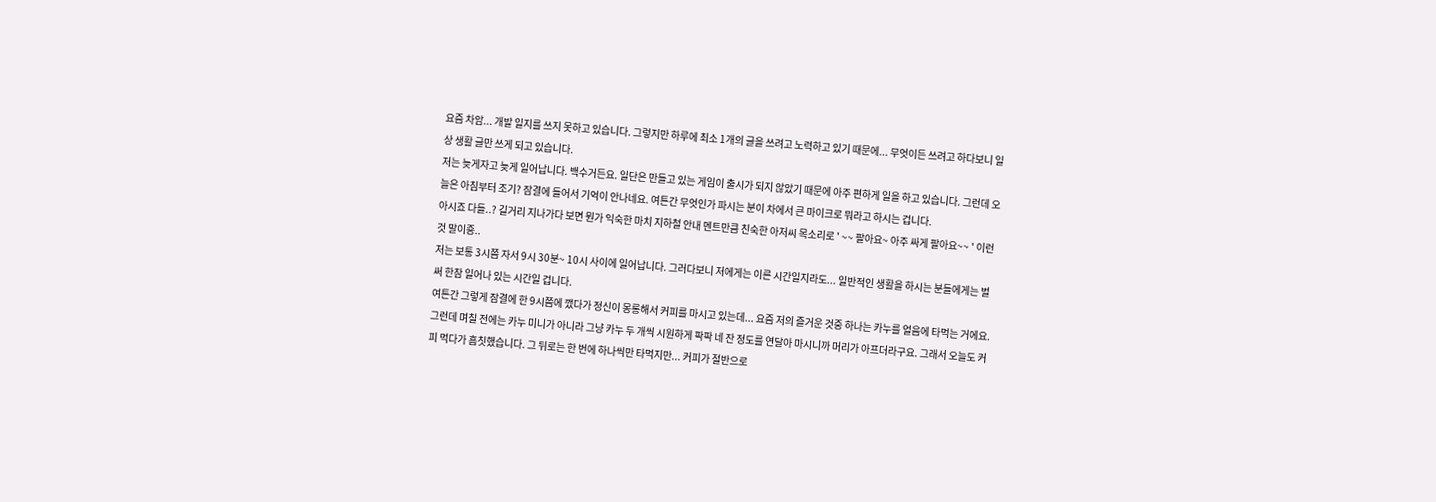요즘 차암... 개발 일지를 쓰지 못하고 있습니다. 그렇지만 하루에 최소 1개의 글을 쓰려고 노력하고 있기 때문에... 무엇이든 쓰려고 하다보니 일상 생활 글만 쓰게 되고 있습니다.
저는 늦게자고 늦게 일어납니다. 백수거든요. 일단은 만들고 있는 게임이 출시가 되지 않았기 때문에 아주 편하게 일을 하고 있습니다. 그런데 오늘은 아침부터 조기? 잠결에 들어서 기억이 안나네요. 여튼간 무엇인가 파시는 분이 차에서 큰 마이크로 뭐라고 하시는 겁니다.
아시죠 다들..? 길거리 지나가다 보면 뭔가 익숙한 마치 지하철 안내 멘트만큼 친숙한 아저씨 목소리로 ' ~~ 팔아요~ 아주 싸게 팔아요~~ ' 이런 것 말이죵..
저는 보통 3시쯤 자서 9시 30분~ 10시 사이에 일어납니다. 그러다보니 저에게는 이른 시간일지라도... 일반적인 생활을 하시는 분들에게는 벌써 한참 일어나 있는 시간일 겁니다.
여튼간 그렇게 잠결에 한 9시쯤에 깼다가 정신이 몽롱해서 커피를 마시고 있는데... 요즘 저의 즐거운 것중 하나는 카누를 얼음에 타먹는 거에요.
그런데 며칠 전에는 카누 미니가 아니라 그냥 카누 두 개씩 시원하게 팍팍 네 잔 정도를 연달아 마시니까 머리가 아프더라구요. 그래서 오늘도 커피 먹다가 흠칫했습니다. 그 뒤로는 한 번에 하나씩만 타먹지만... 커피가 절반으로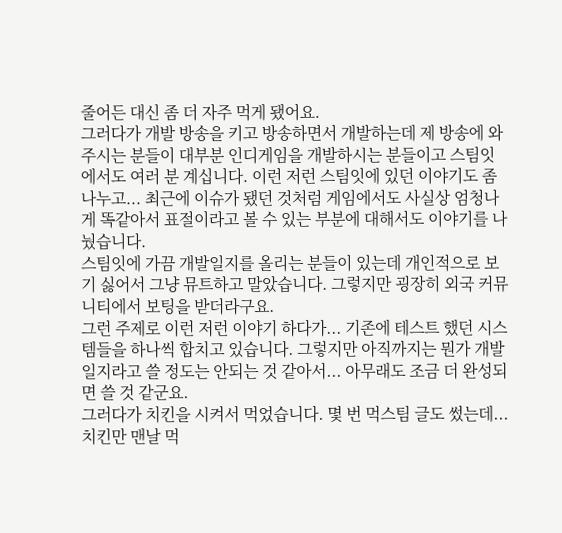줄어든 대신 좀 더 자주 먹게 됐어요.
그러다가 개발 방송을 키고 방송하면서 개발하는데 제 방송에 와주시는 분들이 대부분 인디게임을 개발하시는 분들이고 스팀잇에서도 여러 분 계십니다. 이런 저런 스팀잇에 있던 이야기도 좀 나누고... 최근에 이슈가 됐던 것처럼 게임에서도 사실상 엄청나게 똑같아서 표절이라고 볼 수 있는 부분에 대해서도 이야기를 나눴습니다.
스팀잇에 가끔 개발일지를 올리는 분들이 있는데 개인적으로 보기 싫어서 그냥 뮤트하고 말았습니다. 그렇지만 굉장히 외국 커뮤니티에서 보팅을 받더라구요.
그런 주제로 이런 저런 이야기 하다가... 기존에 테스트 했던 시스템들을 하나씩 합치고 있습니다. 그렇지만 아직까지는 뭔가 개발일지라고 쓸 정도는 안되는 것 같아서... 아무래도 조금 더 완성되면 쓸 것 같군요.
그러다가 치킨을 시켜서 먹었습니다. 몇 번 먹스팀 글도 썼는데...치킨만 맨날 먹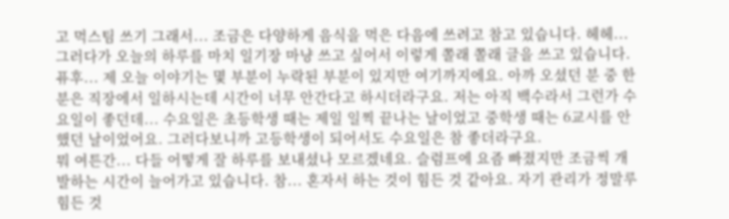고 먹스팀 쓰기 그래서... 조금은 다양하게 음식을 먹은 다음에 쓰려고 참고 있습니다. 헤헤...
그러다가 오늘의 하루를 마치 일기장 마냥 쓰고 싶어서 이렇게 쫄래 쫄래 글을 쓰고 있습니다.
퓨후... 제 오늘 이야기는 몇 부분이 누락된 부분이 있지만 여기까지에요. 아까 오셨던 분 중 한 분은 직장에서 일하시는데 시간이 너무 안간다고 하시더라구요. 저는 아직 백수라서 그런가 수요일이 좋던데... 수요일은 초등학생 때는 제일 일찍 끝나는 날이었고 중학생 때는 6교시를 안했던 날이었어요. 그러다보니까 고등학생이 되어서도 수요일은 참 좋더라구요.
뭐 여튼간... 다들 어떻게 잘 하루를 보내셨나 모르겠네요. 슬럼프에 요즘 빠졌지만 조금씩 개발하는 시간이 늘어가고 있습니다. 참... 혼자서 하는 것이 힘든 것 같아요. 자기 관리가 정말루 힘든 것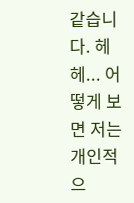같습니다. 헤헤... 어떻게 보면 저는 개인적으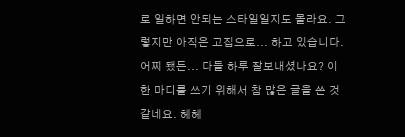로 일하면 안되는 스타일일지도 몰라요. 그렇지만 아직은 고집으로... 하고 있습니다.
어찌 됐든... 다들 하루 잘보내셨나요? 이 한 마디를 쓰기 위해서 참 많은 글을 쓴 것 같네요. 헤헤